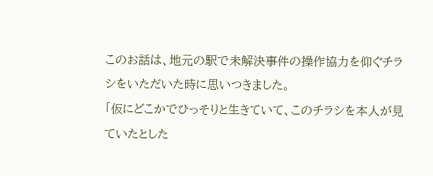このお話は、地元の駅で未解決事件の操作協力を仰ぐチラシをいただいた時に思いつきました。
「仮にどこかでひっそりと生きていて、このチラシを本人が見ていたとした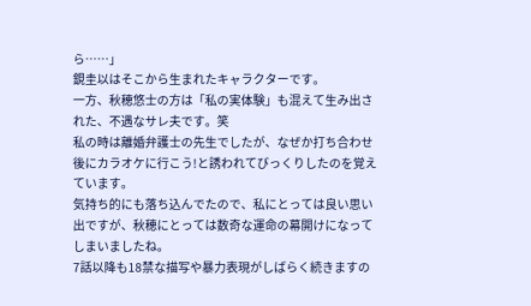ら……」
鋧圭以はそこから生まれたキャラクターです。
一方、秋穂悠士の方は「私の実体験」も混えて生み出された、不遇なサレ夫です。笑
私の時は離婚弁護士の先生でしたが、なぜか打ち合わせ後にカラオケに行こう!と誘われてびっくりしたのを覚えています。
気持ち的にも落ち込んでたので、私にとっては良い思い出ですが、秋穂にとっては数奇な運命の幕開けになってしまいましたね。
7話以降も18禁な描写や暴力表現がしばらく続きますの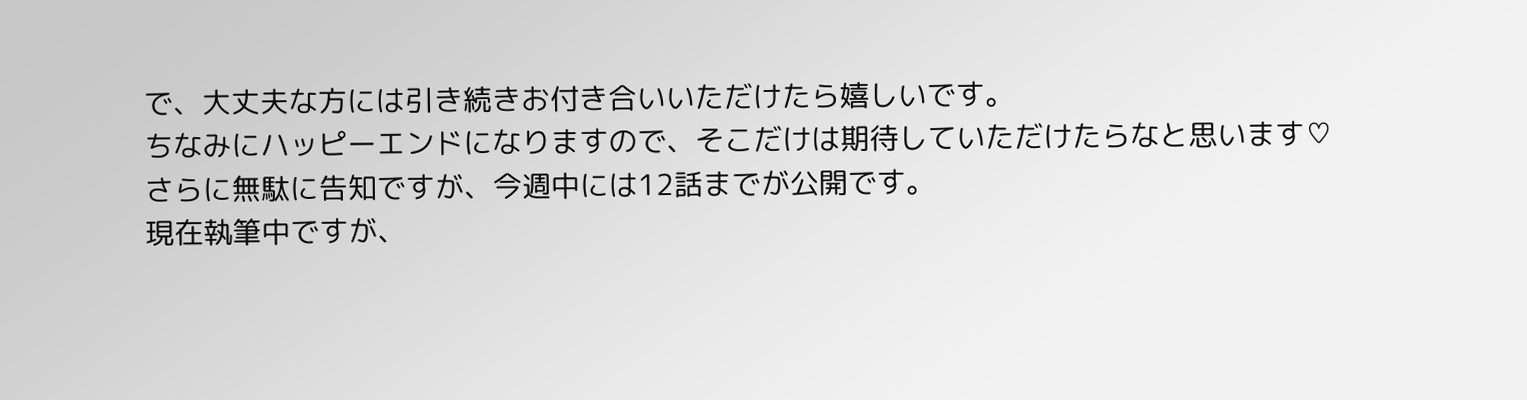で、大丈夫な方には引き続きお付き合いいただけたら嬉しいです。
ちなみにハッピーエンドになりますので、そこだけは期待していただけたらなと思います♡
さらに無駄に告知ですが、今週中には12話までが公開です。
現在執筆中ですが、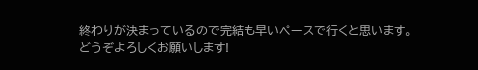終わりが決まっているので完結も早いペースで行くと思います。
どうぞよろしくお願いします!